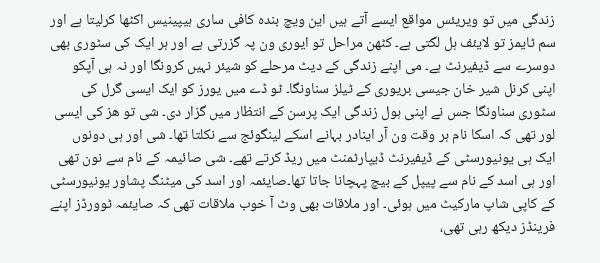زندگی میں تو ویریئس مواقع ایسے آتے ہیں این ویچ بندہ کافی ساری ہیپینیس اکٹھا کرلیتا ہے اور سم ٹایمز تو لایئف ہل لگتی ہے۔ کٹھن مراحل تو ایوری ون پہ گزرتی ہے اور ہر ایک کی سٹوری بھی دوسرے سے ڈیفیرنٹ ہے۔ می اپنے زندگی کے دیٹ مرحلے کو شیئر نہیں کرونگا اور نہ ہی آپکو اپنی کرنل شیر خان جیسی بریوری کے ٹیلز سناونگا۔ ٹو ڈے میں یورز کو ایک ایسی گرل کی سٹوری سناونگا جس نے اپنی ہول زندگی ایک پرسن کے انتظار میں گزار دی۔ شی تو ھز کی ایسی لور تھی کہ اسکا نام ہر وقت ون آر اینادر بہانے اسکے لینگوئج سے نکلتا تھا۔ شی اور ہی دونوں ایک ہی یونیورسٹی کے ڈیفیرنٹ ڈیپارٹمنٹ میں ریڈ کرتے تھے۔ شی صائیمہ کے نام سے نون تھی اور ہی اسد کے نام سے پیپل کے بیچ پہچانا جاتا تھا۔صایئمہ اور اسد کی میٹنگ پشاور یونیورسٹی کے کاپی شاپ مارکیٹ میں ہوئی۔ اور ملاقات بھی وٹ آ خوب ملاقات تھی کہ صایئمہ ٹوورڈز اپنے فرینڈز دیکھ رہی تھی،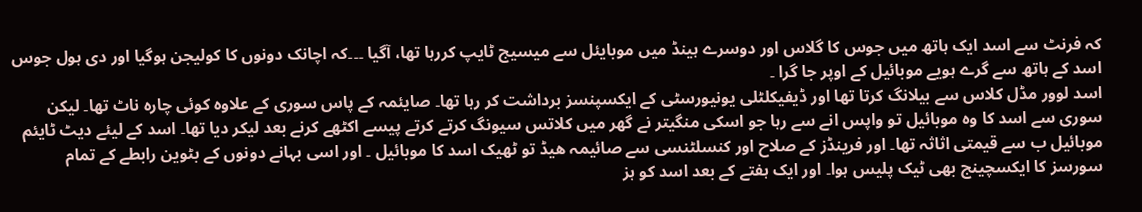کہ فرنٹ سے اسد ایک ہاتھ میں جوس کا گلاس اور دوسرے ہینڈ میں موبایئل سے میسیج ٹایپ کررہا تھا، آگیا ۔۔۔کہ اچانک دونوں کا کولیجن ہوگیا اور دی ہول جوس اسد کے ہاتھ سے گرے ہویے موبائیل کے اوپر جا گرا ۔
اسد لوور مڈل کلاس سے بیلانگ کرتا تھا اور ڈیفیکلٹلی یونیورسٹی کے ایکسپنسز برداشت کر رہا تھا۔ صایئمہ کے پاس سوری کے علاوہ کوئی چارہ ناٹ تھا۔ لیکن سوری سے اسد کا وہ موبائیل تو واپس انے سے رہا جو اسکی منگیتر نے گھر میں کلاتس سیونگ کرتے کرتے پیسے اکٹھے کرنے بعد لیکر دیا تھا۔ اسد کے لیئے دیٹ ٹایئم موبائیل ب سے قیمتی اثاثہ تھا۔ اور فرینڈز کے صلاح اور کنسلٹنسی سے صائیمہ ھیڈ تو ٹھیک اسد کا موبائیل ۔ اور اسی بہانے دونوں کے بٹوین رابطے کے تمام سورسز کا ایکسچینج بھی ٹیک پلیس ہوا۔ اور ایک ہفتے کے بعد اسد کو ہز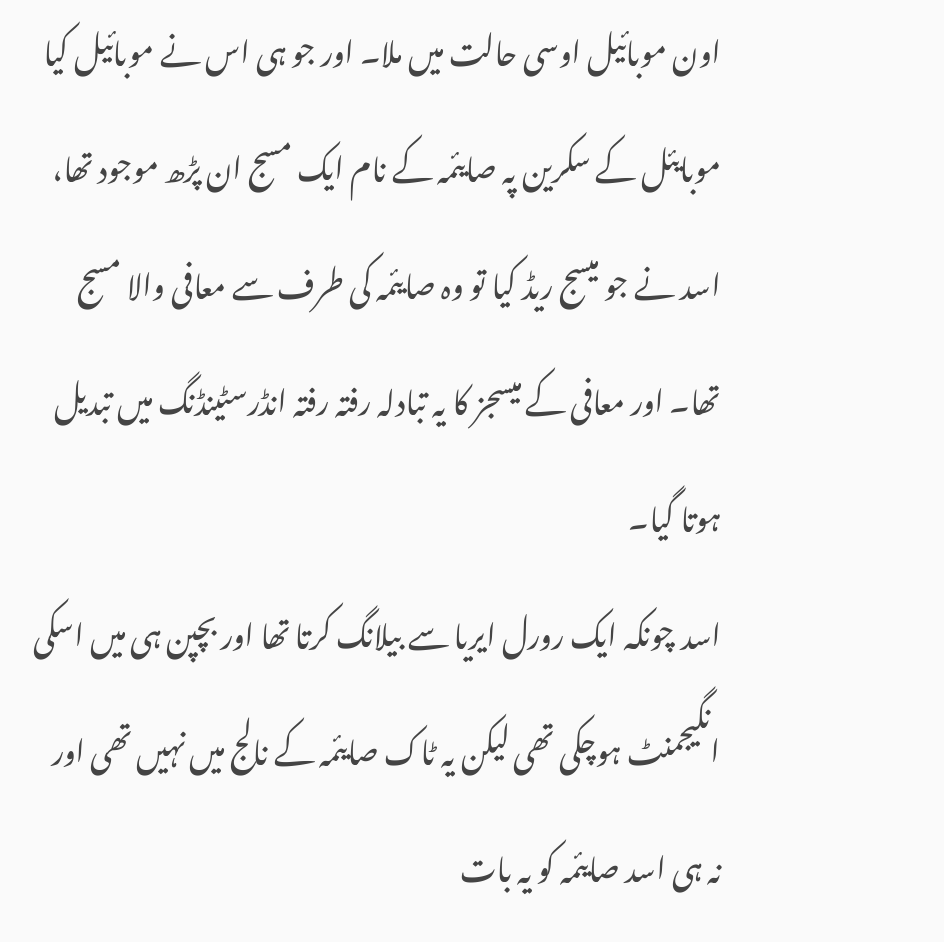اون موبائیل اوسی حالت میں ملا۔ اور جو ہی اس نے موبائیل کیا موبایئل کے سکرین پہ صایئمہ کے نام ایک مسج ان پڑھ موجود تھا، اسد نے جو میسج ریڈ کیا تو وہ صایئمہ کی طرف سے معافی والا مسج تھا۔ اور معافی کے میسجز کا یہ تبادلہ رفتہ رفتہ انڈرسٹینڈنگ میں تبدیل ہوتا گیا۔
اسد چونکہ ایک رورل ایریا سے بیلانگ کرتا تھا اور بچپن ہی میں اسکی انگیجمنٹ ہوچکی تھی لیکن یہ ٹاک صایئمہ کے نالج میں نہیں تھی اور نہ ہی اسد صایئمہ کو یہ بات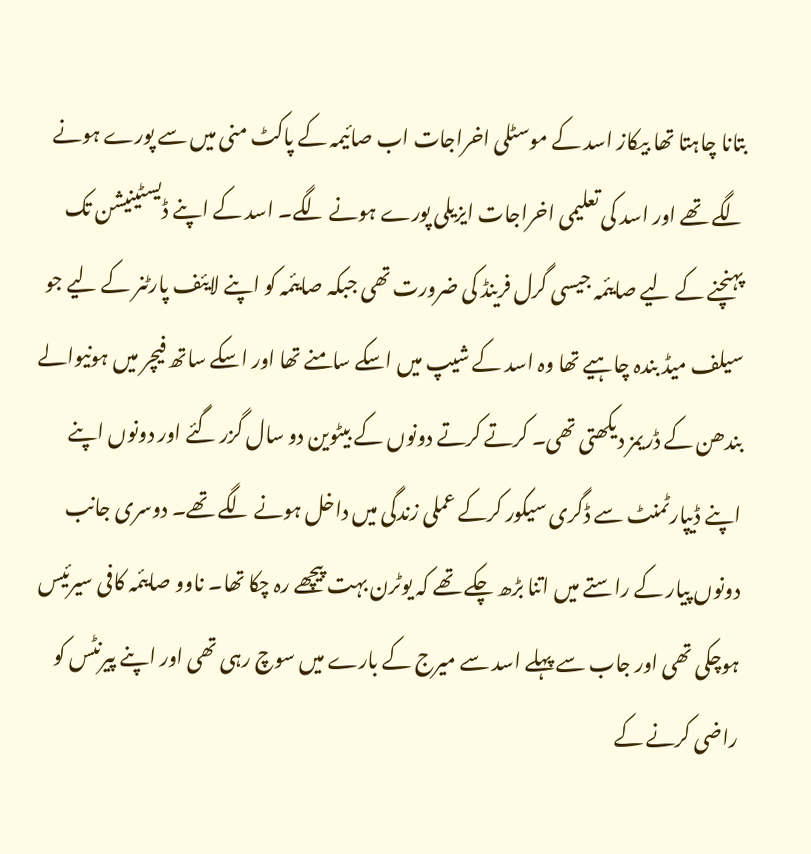بتانا چاہتا تھا بیکاز اسد کے موسٹلی اخراجات اب صائیمہ کے پاکٹ منی میں سے پورے ہونے لگے تھے اور اسد کی تعلیمی اخراجات ایزیلی پورے ہونے لگے۔ اسد کے اپنے ڈیسٹینیشن تک پہنچنے کے لیے صایئمہ جیسی گرل فرینڈ کی ضرورت تھی جبکہ صایئمہ کو اپنے لایئف پارٹنر کے لیے جو سیلف میڈ بندہ چاہیے تھا وہ اسد کے شیپ میں اسکے سامنے تھا اور اسکے ساتھ فیچر میں ہونیوالے بندھن کے ڈریمز دیکھتی تھی۔ کرتے کرتے دونوں کے بیٹوین دو سال گزر گئے اور دونوں اپنے اپنے ڈیپارٹمنٹ سے ڈگری سیکور کرکے عملی زندگی میں داخل ہونے لگے تھے۔ دوسری جانب دونوں پیار کے راستے میں اتنا بڑھ چکے تھے کہ یوٹرن بہت پیچھے رہ چکا تھا۔ ناوو صایئمہ کافی سیرئیس ہوچکی تھی اور جاب سے پہلے اسد سے میرج کے بارے میں سوچ رہی تھی اور اپنے پیرنٹس کو راضی کرنے کے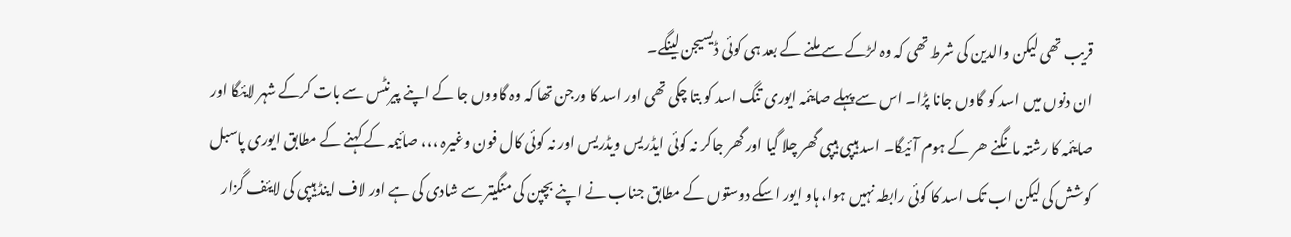قریب تھی لیکن والدین کی شرط تھی کہ وہ لڑکے سے ملنے کے بعد ہی کوئی ڈیسیجن لینگے۔
ان دنوں میں اسد کو گاوں جانا پڑا۔ اس سے پہلے صایئمہ ایوری تنگ اسد کو بتا چکی تھی اور اسد کا ورجن تھا کہ وہ گاووں جا کے اپنے پیرنٹس سے بات کرکے شہر لایئگا اور صایئمہ کا رشتہ مانگنے ھر کے ہوم آئیگا۔ اسد ہیپی ہیپی گھر چلا گیا اور گھر جاکر نہ کوئی ایڈریس ویڈریس اور نہ کوئی کال فون وغیرہ ،،، صائیمہ کے کہنے کے مطابق ایوری پاسبل کوشش کی لیکن اب تک اسد کا کوئی رابطہ نہیں ہوا، ہاو ایور اسکے دوستوں کے مطابق جناب نے اپنے بچپن کی منگیتر سے شادی کی ہے اور لاف اینڈ ہیپی کی لایئف گزار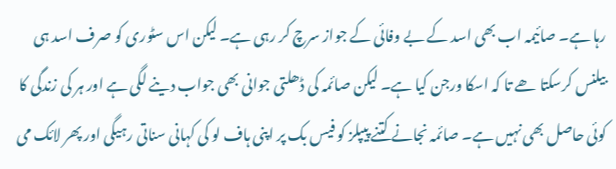رہا ہے۔ صائیمہ اب بھی اسد کے بے وفائی کے جواز سرچ کر رہی ہے۔ لیکن اس سٹوری کو صرف اسد ہی بیلنس کرسکتا ھے تا کہ اسکا ورجن کیا ہے۔ لیکن صائمہ کی ڈھلتی جوانی بھی جواب دینے لگی ہے اور ہر کی زندگی کا کوئی حاصل بھی نہیں ہے۔ صائمہ نجانے کتنے پیپلز کو فیس بک پر اپنی ہاف لو کی کہانی سناتی رہیگی اور پھر لائک می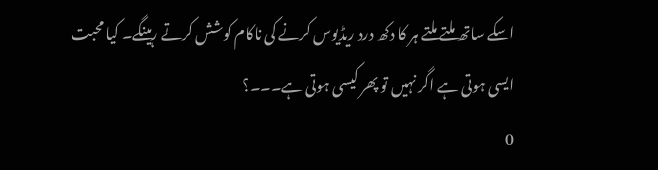اسکے ساتھ ملتے ملتے ہر کا دکھ درد ریڈیوس کرنے کی ناکام کوشش کرتے رہینگے۔ کیا محبت ایسی ہوتی ہے اگر نہیں تو پھر کیسی ہوتی ہے۔۔۔؟
0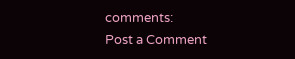comments:
Post a Comment